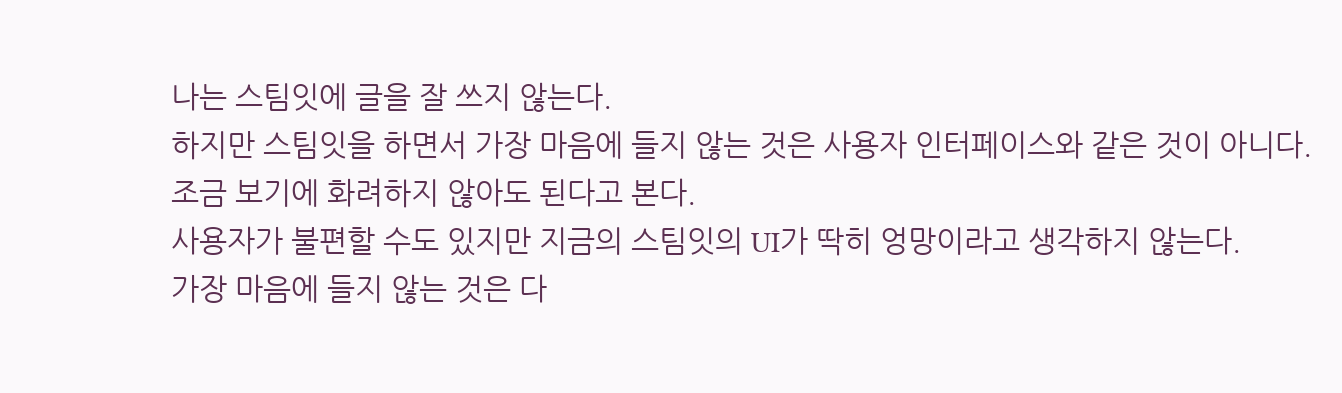나는 스팀잇에 글을 잘 쓰지 않는다.
하지만 스팀잇을 하면서 가장 마음에 들지 않는 것은 사용자 인터페이스와 같은 것이 아니다.
조금 보기에 화려하지 않아도 된다고 본다.
사용자가 불편할 수도 있지만 지금의 스팀잇의 UI가 딱히 엉망이라고 생각하지 않는다.
가장 마음에 들지 않는 것은 다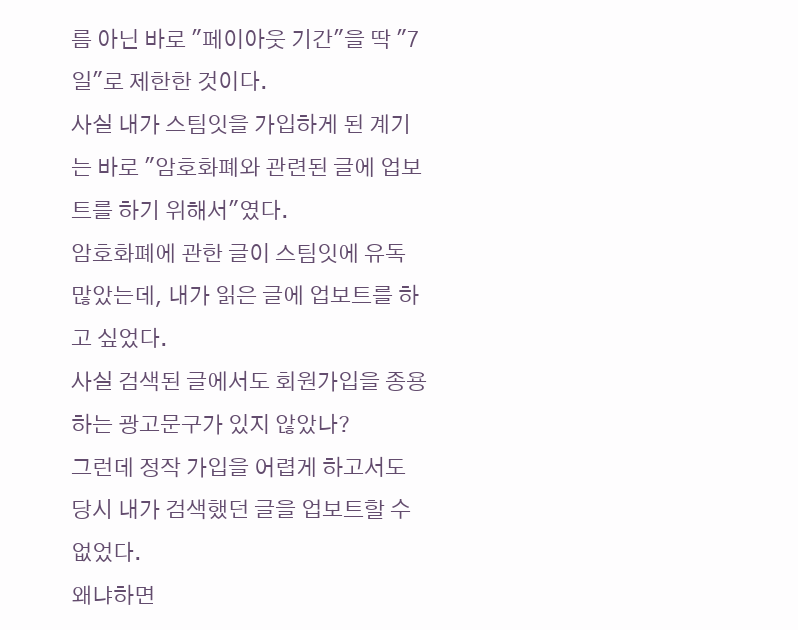름 아닌 바로 "페이아웃 기간"을 딱 "7일"로 제한한 것이다.
사실 내가 스팀잇을 가입하게 된 계기는 바로 "암호화폐와 관련된 글에 업보트를 하기 위해서"였다.
암호화폐에 관한 글이 스팀잇에 유독 많았는데, 내가 읽은 글에 업보트를 하고 싶었다.
사실 검색된 글에서도 회원가입을 종용하는 광고문구가 있지 않았나?
그런데 정작 가입을 어렵게 하고서도 당시 내가 검색했던 글을 업보트할 수 없었다.
왜냐하면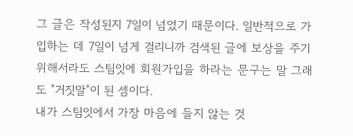그 글은 작성된지 7일이 넘었기 때문이다. 일반적으로 가입하는 데 7일이 넘게 걸리니까 검색된 글에 보상을 주기 위해서라도 스팀잇에 회원가입을 하라는 문구는 말 그래도 "거짓말"이 된 셈이다.
내가 스팀잇에서 가장 마음에 들지 않는 것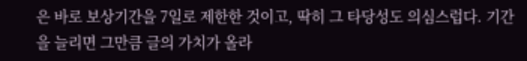은 바로 보상기간을 7일로 제한한 것이고, 딱히 그 타당성도 의심스럽다. 기간을 늘리면 그만큼 글의 가치가 올라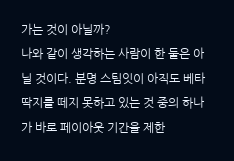가는 것이 아닐까?
나와 같이 생각하는 사람이 한 둘은 아닐 것이다. 분명 스팀잇이 아직도 베타 딱지를 떼지 못하고 있는 것 중의 하나가 바로 페이아웃 기간을 제한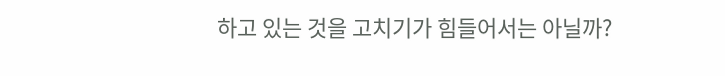하고 있는 것을 고치기가 힘들어서는 아닐까?